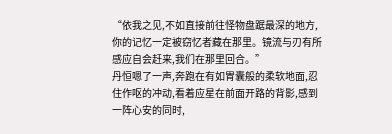“依我之见,不如直接前往怪物盘踞最深的地方,你的记忆一定被窃忆者藏在那里。镜流与刃有所感应自会赶来,我们在那里回合。”
丹恒嗯了一声,奔跑在有如胃囊般的柔软地面,忍住作呕的冲动,看着应星在前面开路的背影,感到一阵心安的同时,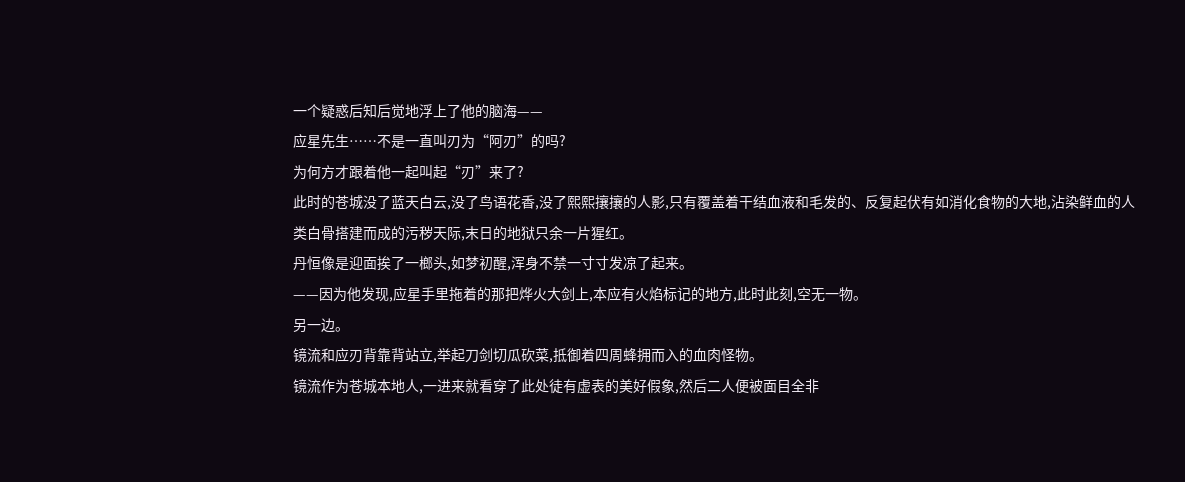一个疑惑后知后觉地浮上了他的脑海——
应星先生……不是一直叫刃为“阿刃”的吗?
为何方才跟着他一起叫起“刃”来了?
此时的苍城没了蓝天白云,没了鸟语花香,没了熙熙攘攘的人影,只有覆盖着干结血液和毛发的、反复起伏有如消化食物的大地,沾染鲜血的人类白骨搭建而成的污秽天际,末日的地狱只余一片猩红。
丹恒像是迎面挨了一榔头,如梦初醒,浑身不禁一寸寸发凉了起来。
——因为他发现,应星手里拖着的那把烨火大剑上,本应有火焰标记的地方,此时此刻,空无一物。
另一边。
镜流和应刃背靠背站立,举起刀剑切瓜砍菜,抵御着四周蜂拥而入的血肉怪物。
镜流作为苍城本地人,一进来就看穿了此处徒有虚表的美好假象,然后二人便被面目全非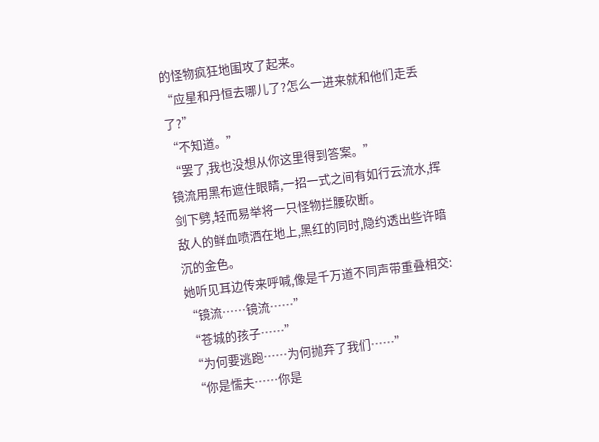的怪物疯狂地围攻了起来。
“应星和丹恒去哪儿了?怎么一进来就和他们走丢了?”
“不知道。”
“罢了,我也没想从你这里得到答案。”
镜流用黑布遮住眼睛,一招一式之间有如行云流水,挥剑下劈,轻而易举将一只怪物拦腰砍断。
敌人的鲜血喷洒在地上,黑红的同时,隐约透出些许暗沉的金色。
她听见耳边传来呼喊,像是千万道不同声带重叠相交:
“镜流……镜流……”
“苍城的孩子……”
“为何要逃跑……为何抛弃了我们……”
“你是懦夫……你是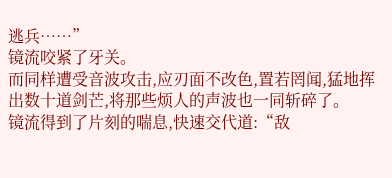逃兵……”
镜流咬紧了牙关。
而同样遭受音波攻击,应刃面不改色,置若罔闻,猛地挥出数十道剑芒,将那些烦人的声波也一同斩碎了。
镜流得到了片刻的喘息,快速交代道:“敌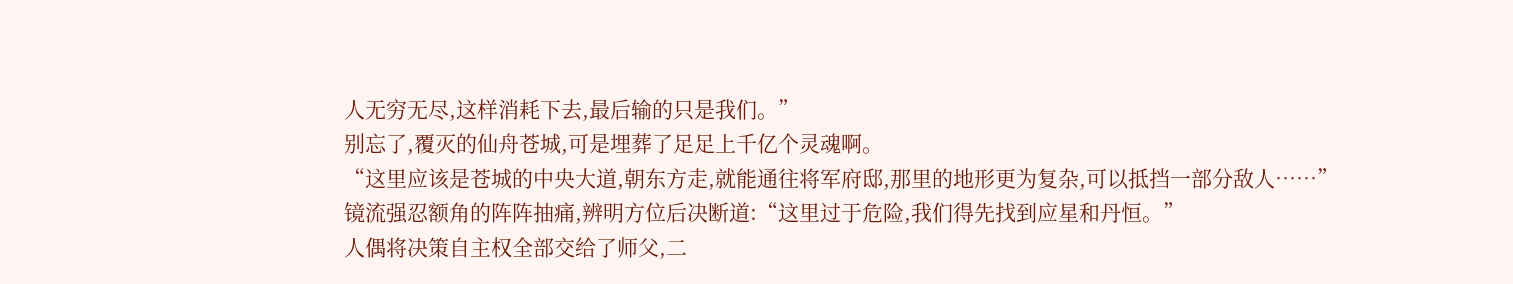人无穷无尽,这样消耗下去,最后输的只是我们。”
别忘了,覆灭的仙舟苍城,可是埋葬了足足上千亿个灵魂啊。
“这里应该是苍城的中央大道,朝东方走,就能通往将军府邸,那里的地形更为复杂,可以抵挡一部分敌人……”
镜流强忍额角的阵阵抽痛,辨明方位后决断道:“这里过于危险,我们得先找到应星和丹恒。”
人偶将决策自主权全部交给了师父,二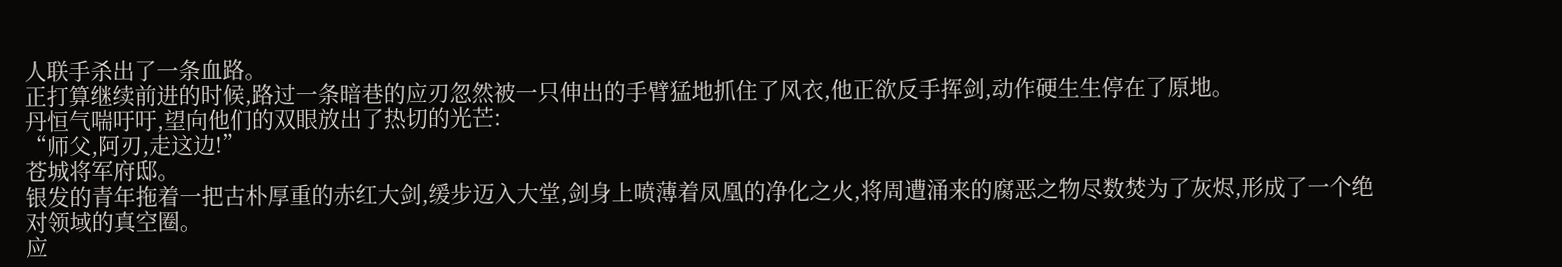人联手杀出了一条血路。
正打算继续前进的时候,路过一条暗巷的应刃忽然被一只伸出的手臂猛地抓住了风衣,他正欲反手挥剑,动作硬生生停在了原地。
丹恒气喘吁吁,望向他们的双眼放出了热切的光芒:
“师父,阿刃,走这边!”
苍城将军府邸。
银发的青年拖着一把古朴厚重的赤红大剑,缓步迈入大堂,剑身上喷薄着凤凰的净化之火,将周遭涌来的腐恶之物尽数焚为了灰烬,形成了一个绝对领域的真空圈。
应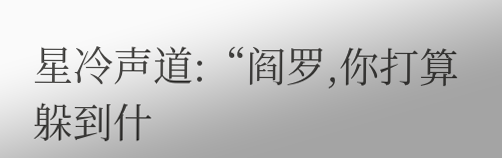星冷声道:“阎罗,你打算躲到什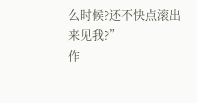么时候?还不快点滚出来见我?”
作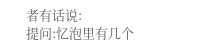者有话说:
提问:忆泡里有几个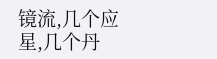镜流,几个应星,几个丹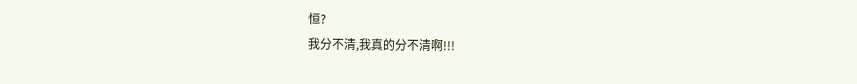恒?
我分不清,我真的分不清啊!!!